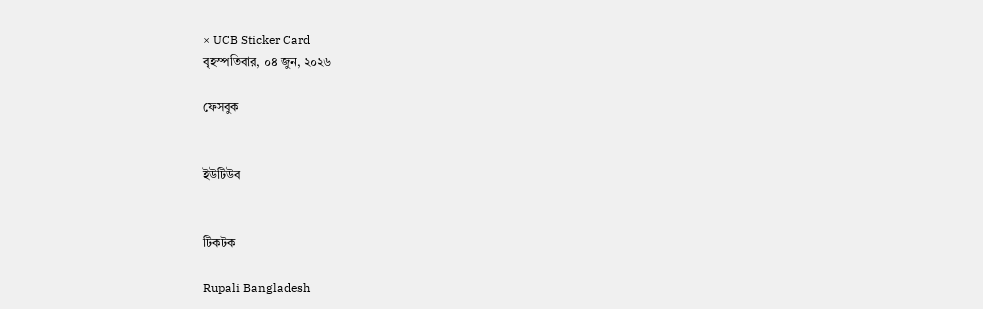× UCB Sticker Card
বৃহস্পতিবার, ০৪ জুন, ২০২৬

ফেসবুক


ইউটিউব


টিকটক

Rupali Bangladesh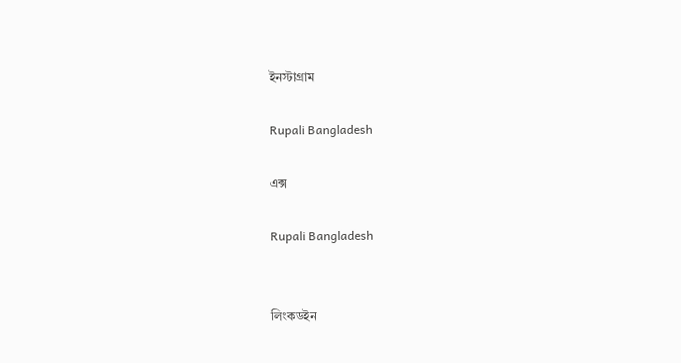ইনস্টাগ্রাম

Rupali Bangladesh

এক্স

Rupali Bangladesh


লিংকডইন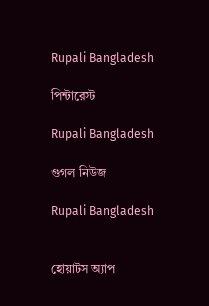Rupali Bangladesh

পিন্টারেস্ট

Rupali Bangladesh

গুগল নিউজ

Rupali Bangladesh


হোয়াটস অ্যাপ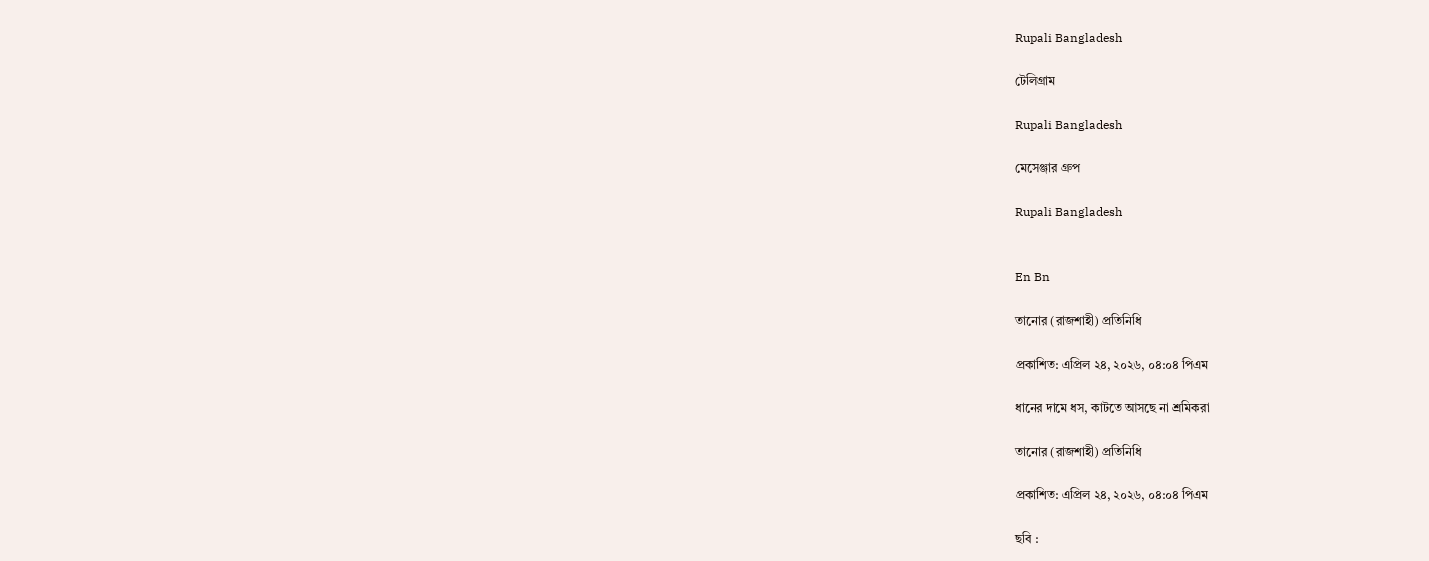Rupali Bangladesh

টেলিগ্রাম

Rupali Bangladesh

মেসেঞ্জার গ্রুপ

Rupali Bangladesh


En Bn

তানোর (রাজশাহী) প্রতিনিধি

প্রকাশিত: এপ্রিল ২৪, ২০২৬, ০৪:০৪ পিএম

ধানের দামে ধস, কাটতে আসছে না শ্রমিকরা

তানোর (রাজশাহী) প্রতিনিধি

প্রকাশিত: এপ্রিল ২৪, ২০২৬, ০৪:০৪ পিএম

ছবি :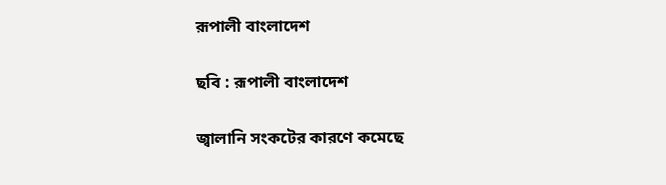রূপালী বাংলাদেশ

ছবি : রূপালী বাংলাদেশ

জ্বালানি সংকটের কারণে কমেছে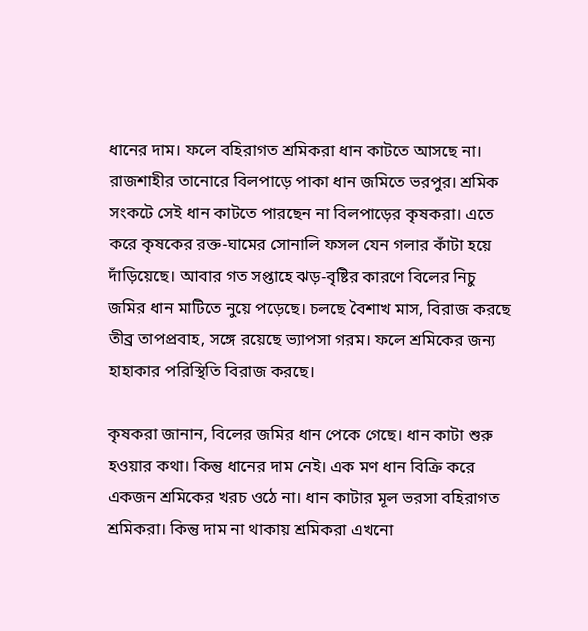ধানের দাম। ফলে বহিরাগত শ্রমিকরা ধান কাটতে আসছে না। রাজশাহীর তানোরে বিলপাড়ে পাকা ধান জমিতে ভরপুর। শ্রমিক সংকটে সেই ধান কাটতে পারছেন না বিলপাড়ের কৃষকরা। এতে করে কৃষকের রক্ত-ঘামের সোনালি ফসল যেন গলার কাঁটা হয়ে দাঁড়িয়েছে। আবার গত সপ্তাহে ঝড়-বৃষ্টির কারণে বিলের নিচু জমির ধান মাটিতে নুয়ে পড়েছে। চলছে বৈশাখ মাস, বিরাজ করছে তীব্র তাপপ্রবাহ, সঙ্গে রয়েছে ভ্যাপসা গরম। ফলে শ্রমিকের জন্য হাহাকার পরিস্থিতি বিরাজ করছে।

কৃষকরা জানান, বিলের জমির ধান পেকে গেছে। ধান কাটা শুরু হওয়ার কথা। কিন্তু ধানের দাম নেই। এক মণ ধান বিক্রি করে একজন শ্রমিকের খরচ ওঠে না। ধান কাটার মূল ভরসা বহিরাগত শ্রমিকরা। কিন্তু দাম না থাকায় শ্রমিকরা এখনো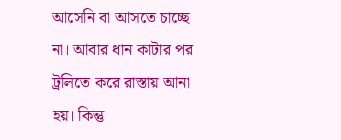আসেনি বা আসতে চাচ্ছে না। আবার ধান কাটার পর ট্রলিতে করে রাস্তায় আনা হয়। কিন্তু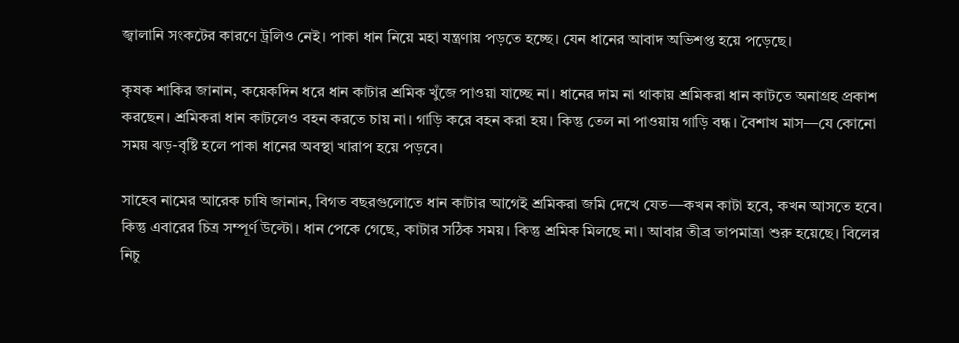জ্বালানি সংকটের কারণে ট্রলিও নেই। পাকা ধান নিয়ে মহা যন্ত্রণায় পড়তে হচ্ছে। যেন ধানের আবাদ অভিশপ্ত হয়ে পড়েছে।

কৃষক শাকির জানান, কয়েকদিন ধরে ধান কাটার শ্রমিক খুঁজে পাওয়া যাচ্ছে না। ধানের দাম না থাকায় শ্রমিকরা ধান কাটতে অনাগ্রহ প্রকাশ করছেন। শ্রমিকরা ধান কাটলেও বহন করতে চায় না। গাড়ি করে বহন করা হয়। কিন্তু তেল না পাওয়ায় গাড়ি বন্ধ। বৈশাখ মাস—যে কোনো সময় ঝড়-বৃষ্টি হলে পাকা ধানের অবস্থা খারাপ হয়ে পড়বে।

সাহেব নামের আরেক চাষি জানান, বিগত বছরগুলোতে ধান কাটার আগেই শ্রমিকরা জমি দেখে যেত—কখন কাটা হবে, কখন আসতে হবে। কিন্তু এবারের চিত্র সম্পূর্ণ উল্টো। ধান পেকে গেছে, কাটার সঠিক সময়। কিন্তু শ্রমিক মিলছে না। আবার তীব্র তাপমাত্রা শুরু হয়েছে। বিলের নিচু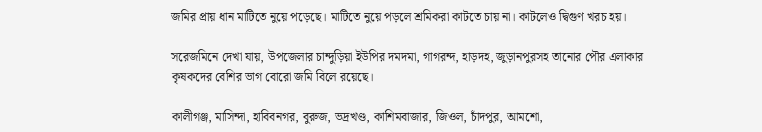জমির প্রায় ধান মাটিতে নুয়ে পড়েছে। মাটিতে নুয়ে পড়লে শ্রমিকরা কাটতে চায় না। কাটলেও দ্বিগুণ খরচ হয়।

সরেজমিনে দেখা যায়, উপজেলার চান্দুড়িয়া ইউপির দমদমা, গাগরন্দ, হাড়দহ, জুড়ানপুরসহ তানোর পৌর এলাকার কৃষকদের বেশির ভাগ বোরো জমি বিলে রয়েছে।

কালীগঞ্জ, মাসিন্দা, হাবিবনগর, বুরুজ, ভদ্রখণ্ড, কাশিমবাজার, জিওল, চাঁদপুর, আমশো,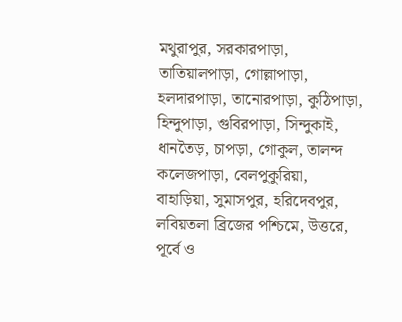মথুরাপুর, সরকারপাড়া, তাতিয়ালপাড়া, গোল্লাপাড়া, হলদারপাড়া, তানোরপাড়া, কুঠিপাড়া, হিন্দুপাড়া, গুবিরপাড়া, সিন্দুকাই, ধানতৈড়, চাপড়া, গোকুল, তালন্দ কলেজপাড়া, বেলপুকুরিয়া, বাহাড়িয়া, সুমাসপুর, হরিদেবপুর, লবিয়তলা ব্রিজের পশ্চিমে, উত্তরে, পূর্বে ও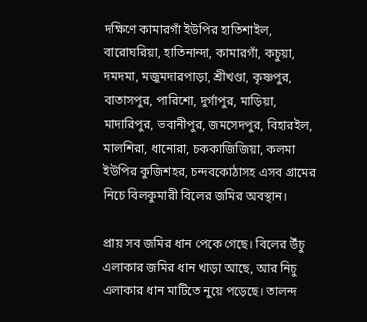দক্ষিণে কামারগাঁ ইউপির হাতিশাইল, বারোঘরিয়া, হাতিনান্দা, কামারগাঁ, কচুয়া, দমদমা, মজুমদারপাড়া, শ্রীখণ্ডা, কৃষ্ণপুর, বাতাসপুর, পারিশো, দুর্গাপুর, মাড়িয়া, মাদারিপুর, ভবানীপুর, জমসেদপুর, বিহারইল, মালশিরা, ধানোরা, চককাজিজিয়া, কলমা ইউপির কুজিশহর, চন্দবকোঠাসহ এসব গ্রামের নিচে বিলকুমারী বিলের জমির অবস্থান।

প্রায় সব জমির ধান পেকে গেছে। বিলের উঁচু এলাকার জমির ধান খাড়া আছে, আর নিচু এলাকার ধান মাটিতে নুয়ে পড়েছে। তালন্দ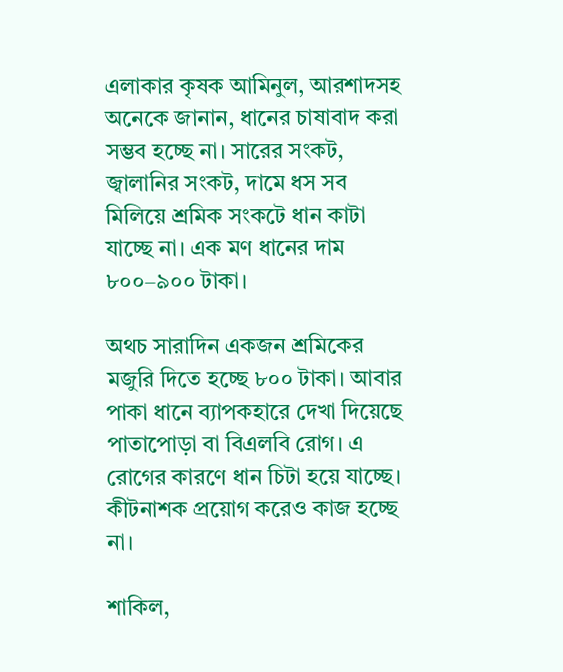এলাকার কৃষক আমিনুল, আরশাদসহ অনেকে জানান, ধানের চাষাবাদ করা সম্ভব হচ্ছে না। সারের সংকট, জ্বালানির সংকট, দামে ধস সব মিলিয়ে শ্রমিক সংকটে ধান কাটা যাচ্ছে না। এক মণ ধানের দাম ৮০০–৯০০ টাকা।

অথচ সারাদিন একজন শ্রমিকের মজুরি দিতে হচ্ছে ৮০০ টাকা। আবার পাকা ধানে ব্যাপকহারে দেখা দিয়েছে পাতাপোড়া বা বিএলবি রোগ। এ রোগের কারণে ধান চিটা হয়ে যাচ্ছে। কীটনাশক প্রয়োগ করেও কাজ হচ্ছে না।

শাকিল,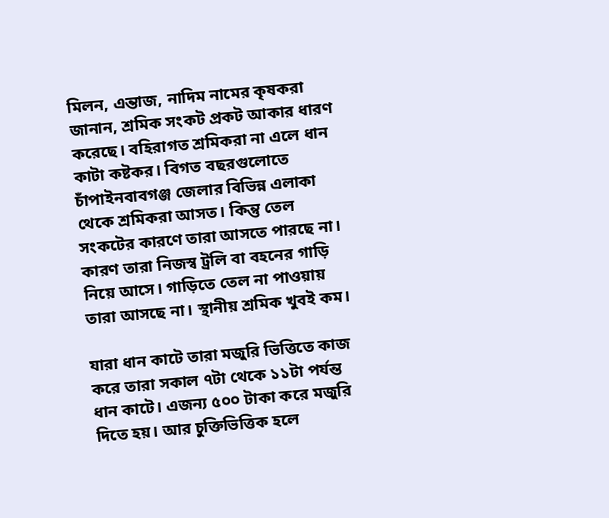মিলন, এন্তাজ, নাদিম নামের কৃষকরা জানান, শ্রমিক সংকট প্রকট আকার ধারণ করেছে। বহিরাগত শ্রমিকরা না এলে ধান কাটা কষ্টকর। বিগত বছরগুলোতে চাঁপাইনবাবগঞ্জ জেলার বিভিন্ন এলাকা থেকে শ্রমিকরা আসত। কিন্তু তেল সংকটের কারণে তারা আসতে পারছে না। কারণ তারা নিজস্ব ট্রলি বা বহনের গাড়ি নিয়ে আসে। গাড়িতে তেল না পাওয়ায় তারা আসছে না। স্থানীয় শ্রমিক খুবই কম।

যারা ধান কাটে তারা মজুরি ভিত্তিতে কাজ করে তারা সকাল ৭টা থেকে ১১টা পর্যন্ত ধান কাটে। এজন্য ৫০০ টাকা করে মজুরি দিতে হয়। আর চুক্তিভিত্তিক হলে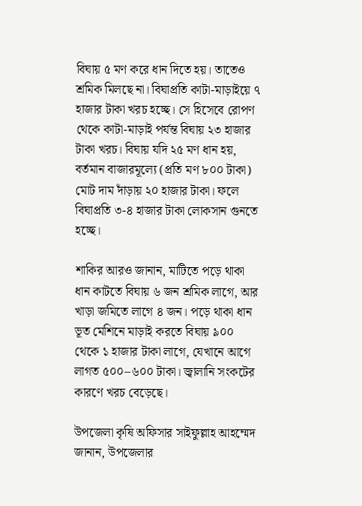বিঘায় ৫ মণ করে ধান দিতে হয়। তাতেও শ্রমিক মিলছে না। বিঘাপ্রতি কাটা-মাড়াইয়ে ৭ হাজার টাকা খরচ হচ্ছে। সে হিসেবে রোপণ থেকে কাটা-মাড়াই পর্যন্ত বিঘায় ২৩ হাজার টাকা খরচ। বিঘায় যদি ২৫ মণ ধান হয়, বর্তমান বাজারমূল্যে (প্রতি মণ ৮০০ টাকা) মোট দাম দাঁড়ায় ২০ হাজার টাকা। ফলে বিঘাপ্রতি ৩-৪ হাজার টাকা লোকসান গুনতে হচ্ছে।

শাকির আরও জানান, মাটিতে পড়ে থাকা ধান কাটতে বিঘায় ৬ জন শ্রমিক লাগে, আর খাড়া জমিতে লাগে ৪ জন। পড়ে থাকা ধান ভূত মেশিনে মাড়াই করতে বিঘায় ৯০০ থেকে ১ হাজার টাকা লাগে, যেখানে আগে লাগত ৫০০–৬০০ টাকা। জ্বালানি সংকটের কারণে খরচ বেড়েছে।

উপজেলা কৃষি অফিসার সাইফুল্লাহ আহম্মেদ জানান, উপজেলার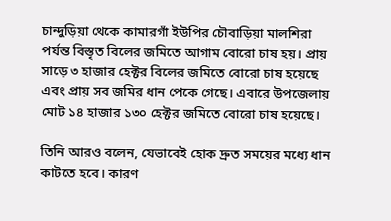চান্দুড়িয়া থেকে কামারগাঁ ইউপির চৌবাড়িয়া মালশিরা পর্যন্ত বিস্তৃত বিলের জমিতে আগাম বোরো চাষ হয়। প্রায় সাড়ে ৩ হাজার হেক্টর বিলের জমিতে বোরো চাষ হয়েছে এবং প্রায় সব জমির ধান পেকে গেছে। এবারে উপজেলায় মোট ১৪ হাজার ১৩০ হেক্টর জমিতে বোরো চাষ হয়েছে।

তিনি আরও বলেন, যেভাবেই হোক দ্রুত সময়ের মধ্যে ধান কাটতে হবে। কারণ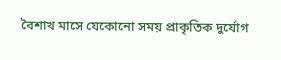বৈশাখ মাসে যেকোনো সময় প্রাকৃতিক দুর্যোগ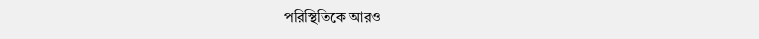পরিস্থিতিকে আরও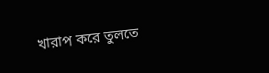খারাপ করে তুলতে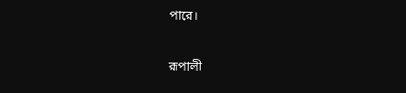পারে।

রূপালী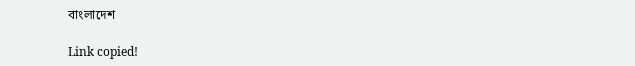বাংলাদেশ

Link copied!